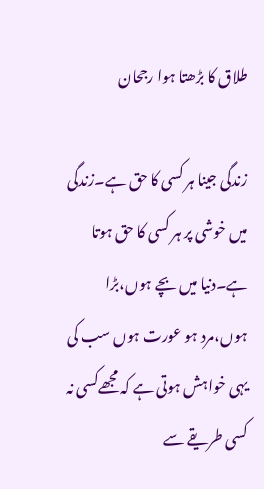طلاق کا بڑھتا ہوا رجحان

زندگی جینا ہر کسی کا حق ہے۔زندگی میں خوشی پر ہر کسی کا حق ہوتا ہے۔دنیا میں بچے ہوں،بڑا ہوں،مرد ہو عورت ہوں سب کی یہی خواہش ہوتی ہے کہ مجھےکسی نہ کسی طریقے سے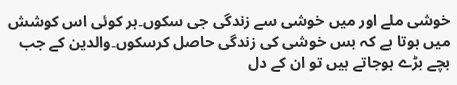خوشی ملے اور میں خوشی سے زندگی جی سکوں۔ہر کوئی اس کوشش میں ہوتا ہے کہ بس خوشی کی زندگی حاصل کرسکوں۔والدین کے جب بچے بڑے ہوجاتے ہیں تو ان کے دل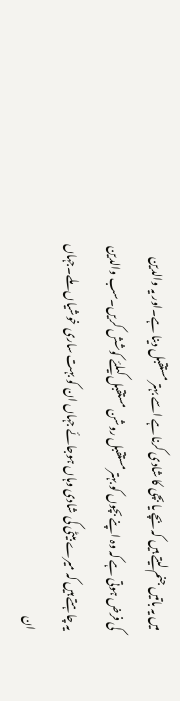میں یہ باتیں جنم لیتے ہیں کہ بچے یا بچی کا شادی کرنا ہے اسے بہتر مستقبل دینا ہے۔اور یہ والدین کی فرض ہوتی ہے کہ وہ اپنے بچوں کو بہتر مستقبل روشن مستقبل کیلئے کوشش کریں۔سب والدین یہ چاہتے ہیں کہ میرے بیٹی کی شادی وہاں ہوجائے جہاں ان کو بہت ساری خوشیاں ملے۔جہاں ان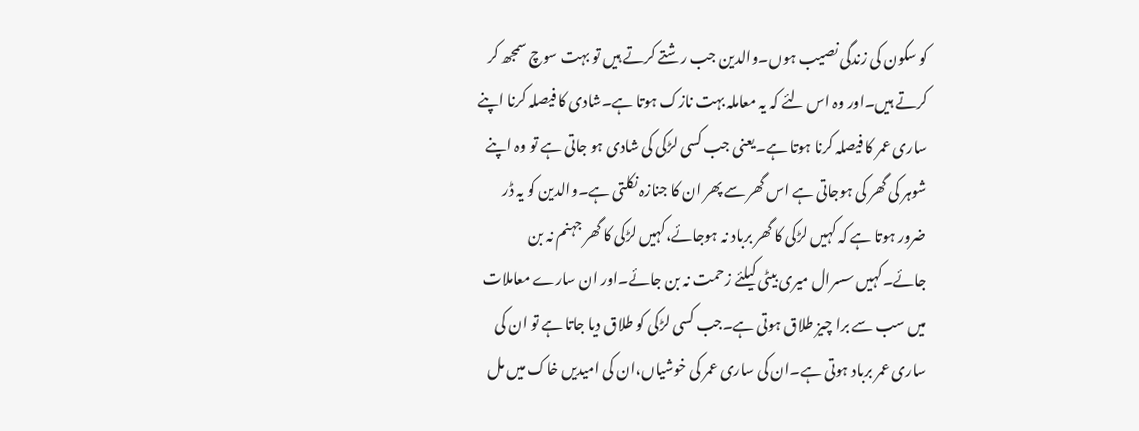کو سکون کی زندگی نصیب ہوں۔والدین جب رشتے کرتے ہیں تو بہت سوچ سمجھ کر کرتے ہیں۔اور وہ اس لئے کہ یہ معاملہ بہت نازک ہوتا ہے۔شادی کا فیصلہ کرنا اپنے ساری عمر کا فیصلہ کرنا ہوتا ہے۔یعنی جب کسی لڑکی کی شادی ہو جاتی ہے تو وہ اپنے شوہر کی گھر کی ہوجاتی ہے اس گھر سے پھر ان کا جنازہ نکلتی ہے۔والدین کو یہ ڈر ضرور ہوتا ہے کہ کہیں لڑکی کا گھر برباد نہ ہوجائے،کہیں لڑکی کا گھر جہنم نہ بن جائے۔کہیں سسرال میری بیٹی کیلئے زحمت نہ بن جائے۔اور ان سارے معاملات میں سب سے برا چیز طلاق ہوتی ہے۔جب کسی لڑکی کو طلاق دیا جاتا ہے تو ان کی ساری عمر برباد ہوتی ہے۔ان کی ساری عمر کی خوشیاں،ان کی امیدیں خاک میں مل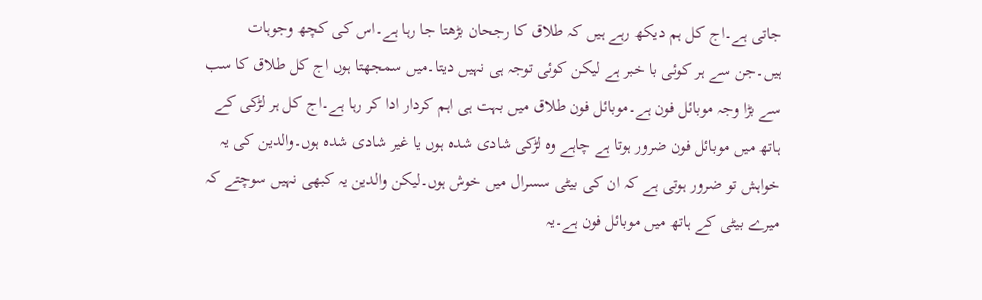جاتی ہے۔اج کل ہم دیکھ رہے ہیں کہ طلاق کا رجحان بڑھتا جا رہا ہے۔اس کی کچھ وجوہات ہیں۔جن سے ہر کوئی با خبر ہے لیکن کوئی توجہ ہی نہیں دیتا۔میں سمجھتا ہوں اج کل طلاق کا سب سے بڑا وجہ موبائل فون ہے۔موبائل فون طلاق میں بہت ہی اہم کردار ادا کر رہا ہے۔اج کل ہر لڑکی کے ہاتھ میں موبائل فون ضرور ہوتا ہے چاہے وہ لڑکی شادی شدہ ہوں یا غیر شادی شدہ ہوں۔والدین کی یہ خواہش تو ضرور ہوتی ہے کہ ان کی بیٹی سسرال میں خوش ہوں۔لیکن والدین یہ کبھی نہیں سوچتے کہ میرے بیٹی کے ہاتھ میں موبائل فون ہے۔یہ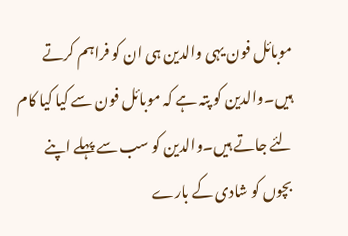موبائل فون یہی والدین ہی ان کو فراہم کرتے ہیں۔والدین کو پتہ ہے کہ موبائل فون سے کیا کیا کام لئے جاتے ہیں۔والدین کو سب سے پہلے اپنے بچوں کو شادی کے بارے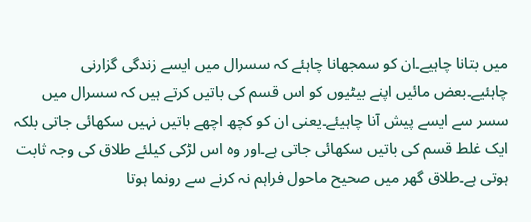میں بتانا چاہیے۔ان کو سمجھانا چاہئے کہ سسرال میں ایسے زندگی گزارنی چاہئیے۔بعض مائیں اپنے بیٹیوں کو اس قسم کی باتیں کرتے ہیں کہ سسرال میں سسر سے ایسے پیش آنا چاہیئے۔یعنی ان کو کچھ اچھے باتیں نہیں سکھائی جاتی بلکہ ایک غلط قسم کی باتیں سکھائی جاتی ہے۔اور وہ اس لڑکی کیلئے طلاق کی وجہ ثابت ہوتی ہے۔طلاق گھر میں صحیح ماحول فراہم نہ کرنے سے رونما ہوتا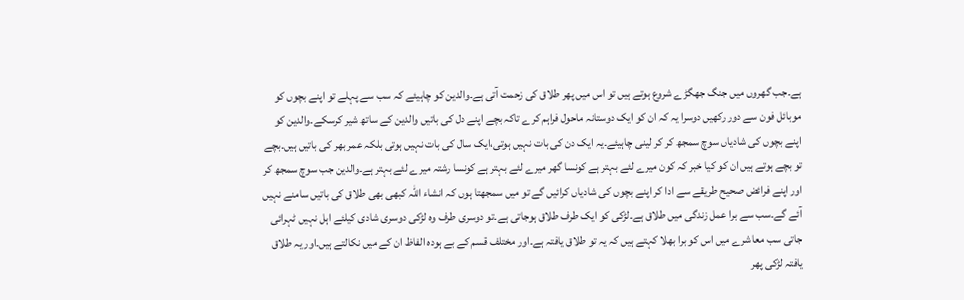ہے۔جب گھروں میں جنگ جھگڑے شروع ہوتے ہیں تو اس میں پھر طلاق کی زحمت آتی ہے۔والدین کو چاہیئے کہ سب سے پہلے تو اپنے بچوں کو موبائل فون سے دور رکھیں دوسرا یہ کہ ان کو ایک دوستانہ ماحول فراہم کرے تاکہ بچے اپنے دل کی باتیں والدین کے ساتھ شیر کرسکے۔والدین کو اپنے بچوں کی شادیاں سوچ سمجھ کر کر لینی چاہیئے۔یہ ایک دن کی بات نہیں ہوتی،ایک سال کی بات نہیں ہوتی بلکہ عمر بھر کی باتیں ہیں۔بچے تو بچے ہوتے ہیں ان کو کیا خبر کہ کون میرے لئے بہتر ہے کونسا گھر میرے لئے بہتر ہے کونسا رشتہ میرے لئے بہتر ہے۔والدین جب سوچ سمجھ کر اور اپنے فرائض صحیح طریقے سے ادا کر اپنے بچوں کی شادیاں کرائیں گے تو میں سمجھتا ہوں کہ انشاء اللہ کبھی بھی طلاق کی باتیں سامنے نہیں آئے گے۔سب سے برا عمل زندگی میں طلاق ہے۔لڑکی کو ایک طرف طلاق ہوجاتی ہے۔تو دوسری طرف وہ لڑکی دوسری شادی کیلئے اہل نہیں ٹہرائی جاتی سب معاشرے میں اس کو برا بھلا کہتے ہیں کہ یہ تو طلاق یافتہ ہے۔اور مختلف قسم کے بے ہودہ الفاظ ان کے میں نکالتے ہیں۔اور یہ طلاق یافتہ لڑکی پھر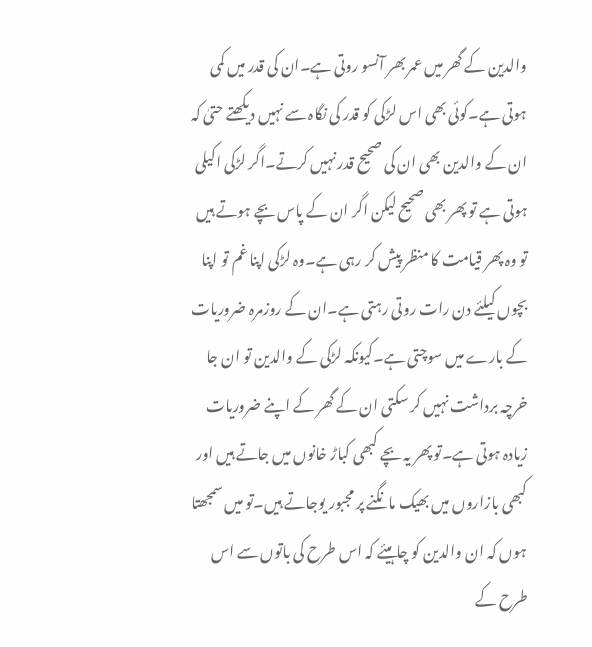والدین کے گھر میں عمر بھر آنسو روتی ہے۔ان کی قدر میں کمی ہوتی ہے۔کوئی بھی اس لڑکی کو قدر کی نگاہ سے نہیں دیکھتے حتیٰ کہ ان کے والدین بھی ان کی صحیح قدر نہیں کرتے۔اگر لڑکی اکیلی ہوتی ہے تو پھر بھی صحیح لیکن اگر ان کے پاس بچے ہوتے ہیں تو وہ پھر قیامت کا منظر پیش کر رہی ہے۔وہ لڑکی اپنا غم تو اپنا بچوں کیلئے دن رات روتی رہتی ہے۔ان کے روزمرہ ضروریات کے بارے میں سوچتی ہے۔کیونکہ لڑکی کے والدین تو ان جا خرچہ برداشت نہیں کر سکتی ان کے گھر کے اپنے ضروریات زیادہ ہوتی ہے۔تو پھر یہ بچے کبھی کباڑ خانوں میں جاتے ہیں اور کبھی بازاروں میں بھیک مانگنے پر مجبور یوجاتے ہیں۔تو میں سمجھتا ہوں کہ ان والدین کو چاہیئے کہ اس طرح کی باتوں سے اس طرح کے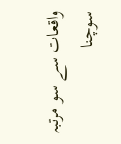واقعات سے سو مرتبہ سوچنا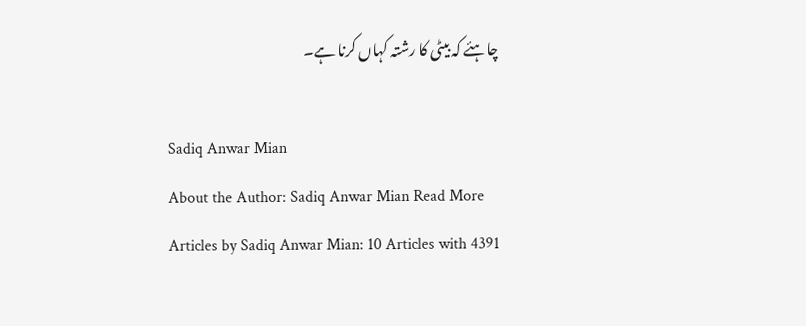چاہئے کہ بیٹی کا رشتہ کہاں کرنا ہے۔

Sadiq Anwar Mian
About the Author: Sadiq Anwar Mian Read More Articles by Sadiq Anwar Mian: 10 Articles with 4391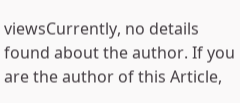viewsCurrently, no details found about the author. If you are the author of this Article,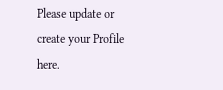Please update or create your Profile here.